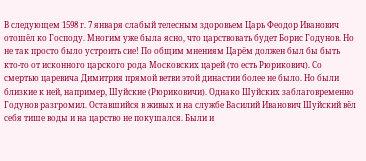В следующем 1598 г. 7 января слабый телесным здоровьем Царь Феодор Иванович отошёл ко Господу. Многим уже была ясно, что царствовать будет Борис Годунов. Но не так просто было устроить сие! По общим мнениям Царём должен был бы быть кто-то от исконного царского рода Московских царей (то есть Рюрикович). Со смертью царевича Димитрия прямой ветви этой династии более не было. Но были близкие к ней, например, Шуйские (Рюриковичи). Однако Шуйских заблаговременно Годунов разгромил. Оставшийся в живых и на службе Василий Иванович Шуйский вёл себя тише воды и на царство не покушался. Были и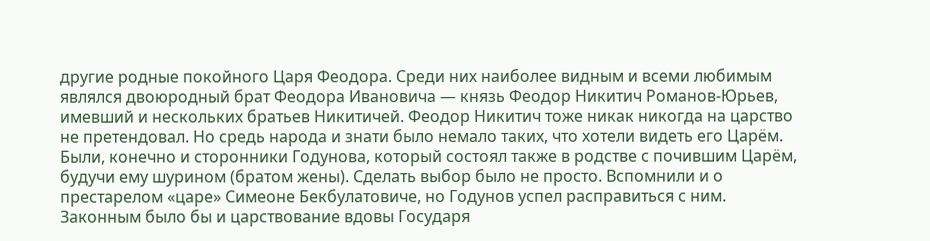другие родные покойного Царя Феодора. Среди них наиболее видным и всеми любимым являлся двоюродный брат Феодора Ивановича — князь Феодор Никитич Романов-Юрьев, имевший и нескольких братьев Никитичей. Феодор Никитич тоже никак никогда на царство не претендовал. Но средь народа и знати было немало таких, что хотели видеть его Царём. Были, конечно и сторонники Годунова, который состоял также в родстве с почившим Царём, будучи ему шурином (братом жены). Сделать выбор было не просто. Вспомнили и о престарелом «царе» Симеоне Бекбулатовиче, но Годунов успел расправиться с ним. Законным было бы и царствование вдовы Государя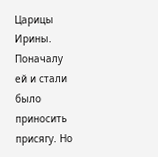Царицы Ирины. Поначалу ей и стали было приносить присягу. Но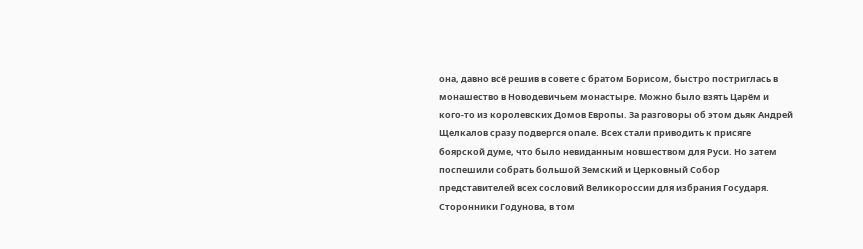она, давно всё решив в совете с братом Борисом, быстро постриглась в монашество в Новодевичьем монастыре. Можно было взять Царём и кого-то из королевских Домов Европы. За разговоры об этом дьяк Андрей Щелкалов сразу подвергся опале. Всех стали приводить к присяге боярской думе, что было невиданным новшеством для Руси. Но затем поспешили собрать большой Земский и Церковный Собор представителей всех сословий Великороссии для избрания Государя. Сторонники Годунова, в том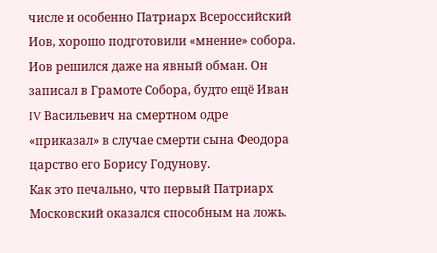числе и особенно Патриарх Всероссийский Иов, хорошо подготовили «мнение» собора. Иов решился даже на явный обман. Он записал в Грамоте Собора, будто ещё Иван IV Васильевич на смертном одре «приказал» в случае смерти сына Феодора царство его Борису Годунову.
Как это печально, что первый Патриарх Московский оказался способным на ложь.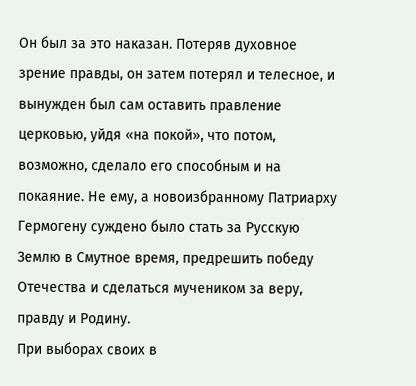Он был за это наказан. Потеряв духовное зрение правды, он затем потерял и телесное, и вынужден был сам оставить правление церковью, уйдя «на покой», что потом, возможно, сделало его способным и на покаяние. Не ему, а новоизбранному Патриарху Гермогену суждено было стать за Русскую Землю в Смутное время, предрешить победу Отечества и сделаться мучеником за веру, правду и Родину.
При выборах своих в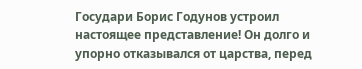Государи Борис Годунов устроил настоящее представление! Он долго и упорно отказывался от царства, перед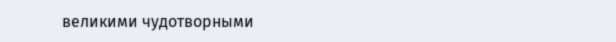великими чудотворными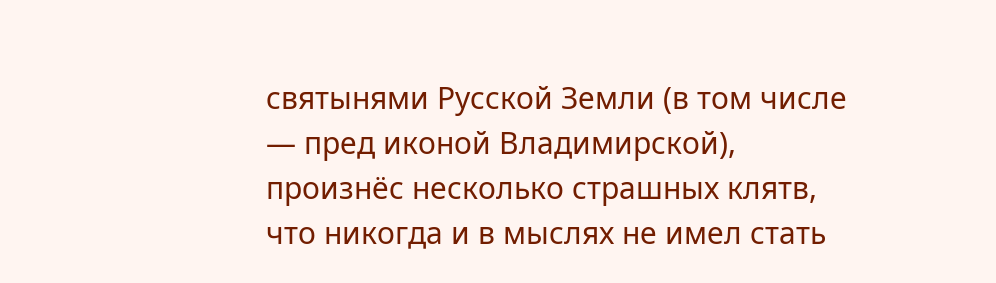святынями Русской Земли (в том числе — пред иконой Владимирской), произнёс несколько страшных клятв, что никогда и в мыслях не имел стать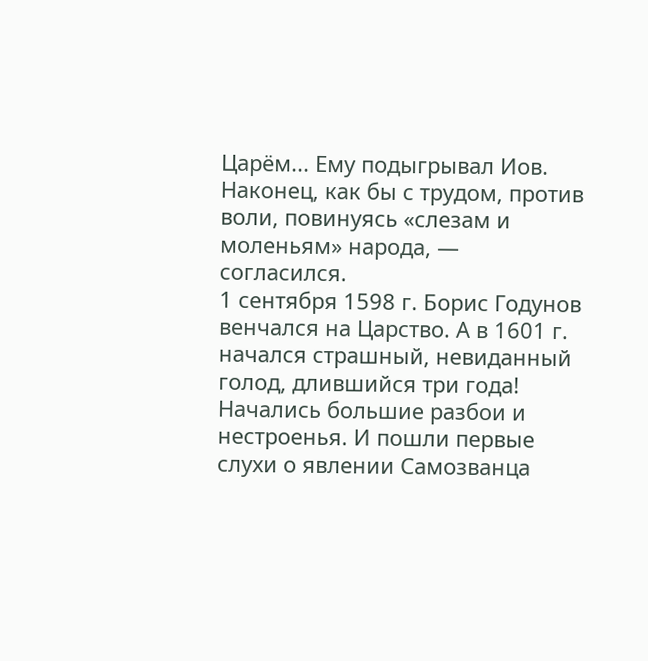Царём... Ему подыгрывал Иов. Наконец, как бы с трудом, против воли, повинуясь «слезам и моленьям» народа, — согласился.
1 сентября 1598 г. Борис Годунов венчался на Царство. А в 1601 г. начался страшный, невиданный голод, длившийся три года! Начались большие разбои и нестроенья. И пошли первые слухи о явлении Самозванца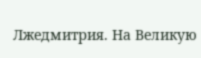Лжедмитрия. На Великую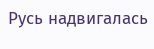Русь надвигалась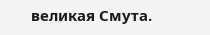великая Смута.